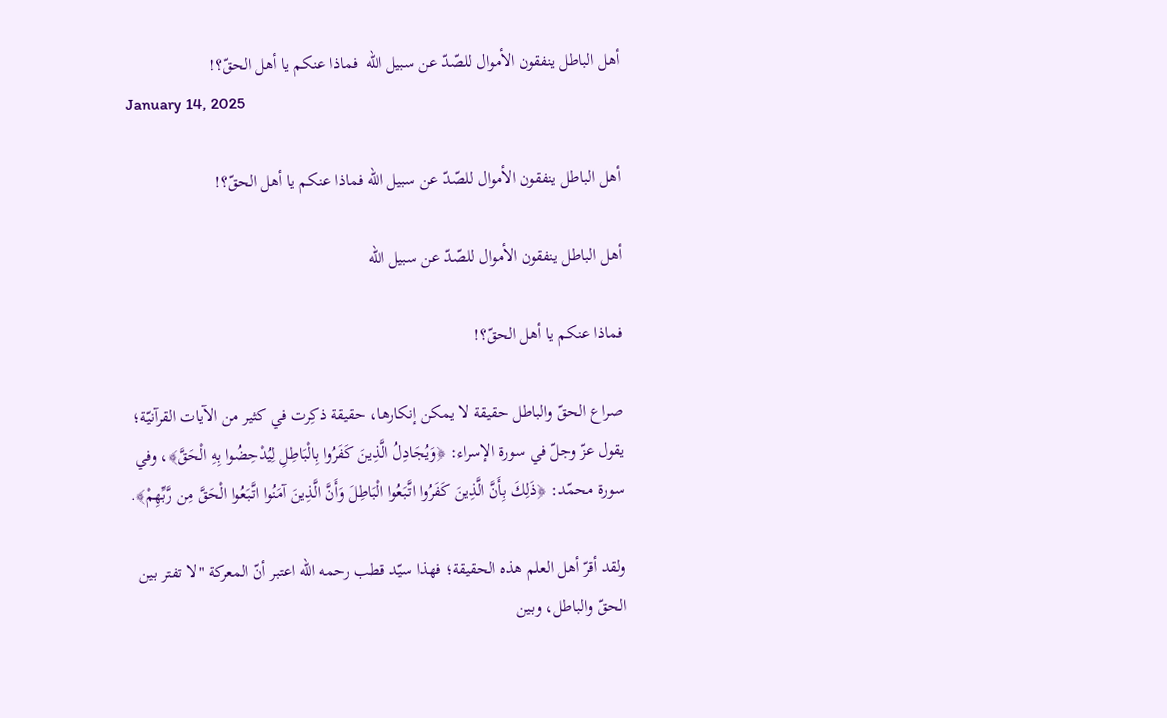أهل الباطل ينفقون الأموال للصّدّ عن سبيل الله  فماذا عنكم يا أهل الحقّ؟!
January 14, 2025

أهل الباطل ينفقون الأموال للصّدّ عن سبيل الله فماذا عنكم يا أهل الحقّ؟!

أهل الباطل ينفقون الأموال للصّدّ عن سبيل الله

فماذا عنكم يا أهل الحقّ؟!

صراع الحقّ والباطل حقيقة لا يمكن إنكارها، حقيقة ذكِرت في كثير من الآيات القرآنيّة؛ يقول عزّ وجلّ في سورة الإسراء: ﴿وَيُجَادِلُ الَّذِينَ كَفَرُوا بِالْبَاطِلِ لِيُدْحِضُوا بِهِ الْحَقَّ﴾، وفي سورة محمّد: ﴿ذَلِكَ بِأَنَّ الَّذِينَ كَفَرُوا اتَّبَعُوا الْبَاطِلَ وَأَنَّ الَّذِينَ آمَنُوا اتَّبَعُوا الْحَقَّ مِن رَّبِّهِمْ﴾.

ولقد أقرّ أهل العلم هذه الحقيقة؛ فهذا سيّد قطب رحمه الله اعتبر أنّ المعركة "لا تفتر بين الحقّ والباطل، وبين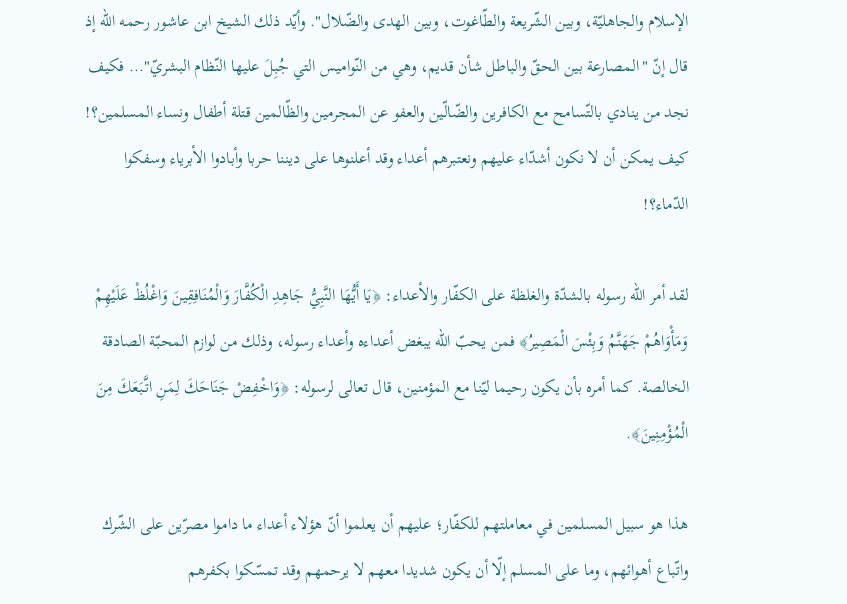الإسلام والجاهليّة، وبين الشّريعة والطّاغوت، وبين الهدى والضّلال". وأيّد ذلك الشيخ ابن عاشور رحمه الله إذ قال إنّ "المصارعة بين الحقّ والباطل شأن قديم، وهي من النّواميس التي جُبِلَ عليها النّظام البشريّ"... فكيف نجد من ينادي بالتّسامح مع الكافرين والضّالّين والعفو عن المجرمين والظّالمين قتلة أطفال ونساء المسلمين؟! كيف يمكن أن لا نكون أشدّاء عليهم ونعتبرهم أعداء وقد أعلنوها على ديننا حربا وأبادوا الأبرياء وسفكوا الدّماء؟!

لقد أمر اللّه رسوله بالشدّة والغلظة على الكفّار والأعداء: ﴿يَا أَيُّهَا النَّبِيُّ جَاهِدِ الْكُفَّارَ وَالْمُنَافِقِينَ وَاغْلُظْ عَلَيْهِمْ وَمَأْوَاهُمْ جَهَنَّمُ وَبِئْسَ الْمَصِيرُ﴾ فمن يحبّ الله يبغض أعداءه وأعداء رسوله، وذلك من لوازم المحبّة الصادقة الخالصة. كما أمره بأن يكون رحيما ليّنا مع المؤمنين، قال تعالى لرسوله: ﴿وَاخْفِضْ جَنَاحَكَ لِمَنِ اتَّبَعَكَ مِنَ الْمُؤْمِنِينَ﴾.

هذا هو سبيل المسلمين في معاملتهم للكفّار؛ عليهم أن يعلموا أنّ هؤلاء أعداء ما داموا مصرّين على الشّرك واتّباع أهوائهم، وما على المسلم إلّا أن يكون شديدا معهم لا يرحمهم وقد تمسّكوا بكفرهم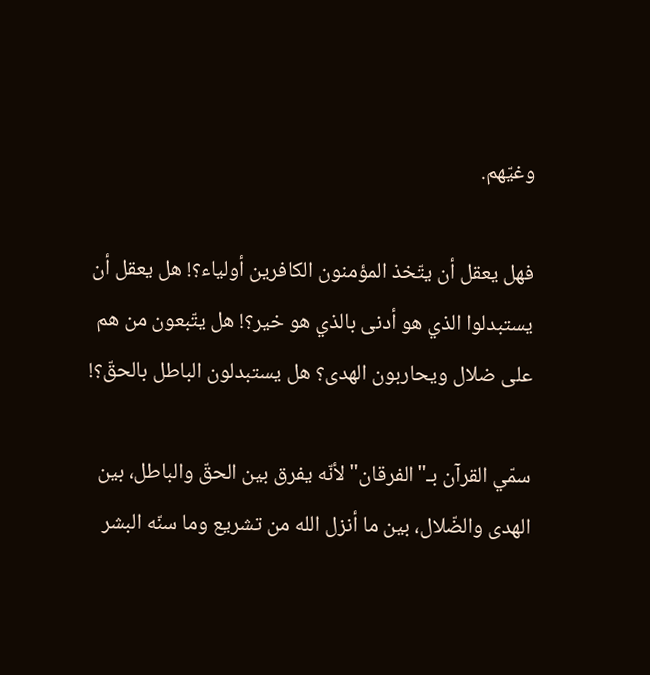وغيّهم.

فهل يعقل أن يتّخذ المؤمنون الكافرين أولياء؟! هل يعقل أن يستبدلوا الذي هو أدنى بالذي هو خير؟! هل يتّبعون من هم على ضلال ويحاربون الهدى؟ هل يستبدلون الباطل بالحقّ؟!

سمّي القرآن بـ"الفرقان" لأنّه يفرق بين الحقّ والباطل، بين الهدى والضّلال، بين ما أنزل الله من تشريع وما سنّه البشر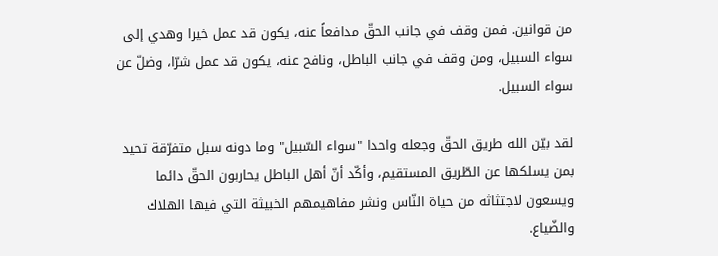من قوانين. فمن وقف في جانب الحقّ مدافعاً عنه، يكون قد عمل خيرا وهدي إلى سواء السبيل، ومن وقف في جانب الباطل، ونافح عنه، يكون قد عمل شرّا، وضلّ عن سواء السبيل.

لقد بيّن الله طريق الحقّ وجعله واحدا "سواء السّبيل" وما دونه سبل متفرّقة تحيد بمن يسلكها عن الطّريق المستقيم، وأكّد أنّ أهل الباطل يحاربون الحقّ دائما ويسعون لاجتثاثه من حياة النّاس ونشر مفاهيمهم الخبيثة التي فيها الهلاك والضّياع.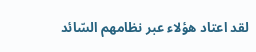لقد اعتاد هؤلاء عبر نظامهم السّائد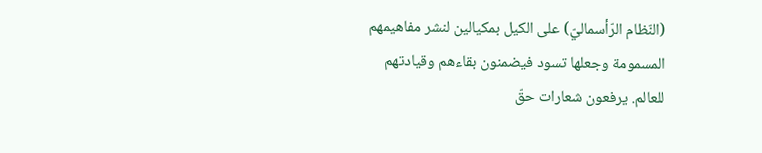(النّظام الرّأسماليّ) على الكيل بمكيالين لنشر مفاهيمهم المسمومة وجعلها تسود فيضمنون بقاءهم وقيادتهم للعالم. يرفعون شعارات حقّ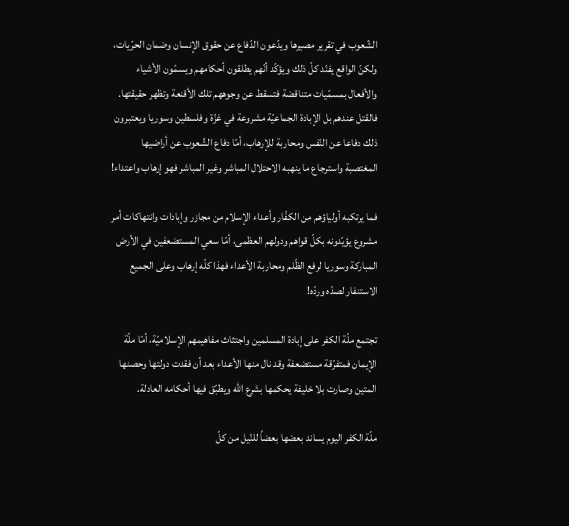الشّعوب في تقرير مصيرها ويدّعون الدّفاع عن حقوق الإنسان وضمان الحرّيات، ولكنّ الواقع يفنّد كلّ ذلك ويؤكّد أنّهم يطلقون أحكامهم ويسمّون الأشياء والأفعال بمسمّيات متناقضة فتسقط عن وجوههم تلك الأقنعة وتظهر حقيقتها. فالقتل عندهم بل الإبادة الجماعيّة مشروعة في غزّة وفلسطين وسوريا ويعتبرون ذلك دفاعا عن النّفس ومحاربة للإرهاب، أمّا دفاع الشّعوب عن أراضيها المغتصبة واسترجاع ما ينهبه الاحتلال المباشر وغير المباشر فهو إرهاب واعتداء!

فما يرتكبه أولياؤهم من الكفّار وأعداء الإسلام من مجازر وإبادات وانتهاكات أمر مشروع يؤيّدونه بكلّ قواهم ودولهم العظمى، أمّا سعي المستضعفين في الأرض المباركة وسوريا لرفع الظّلم ومحاربة الأعداء فهذا كلّه إرهاب وعلى الجميع الاستنفار لصدّه وردّه!

تجتمع ملّة الكفر على إبادة المسلمين واجتثاث مفاهيمهم الإسلاميّة، أمّا ملّة الإيمان فمتفرّقة مستضعفة وقد نال منها الأعداء بعد أن فقدت دولتها وحصنها المتين وصارت بلا خليفة يحكمها بشرع الله ويطبّق فيها أحكامه العادلة.

ملّة الكفر اليوم يساند بعضها بعضاً للنّيل من كلّ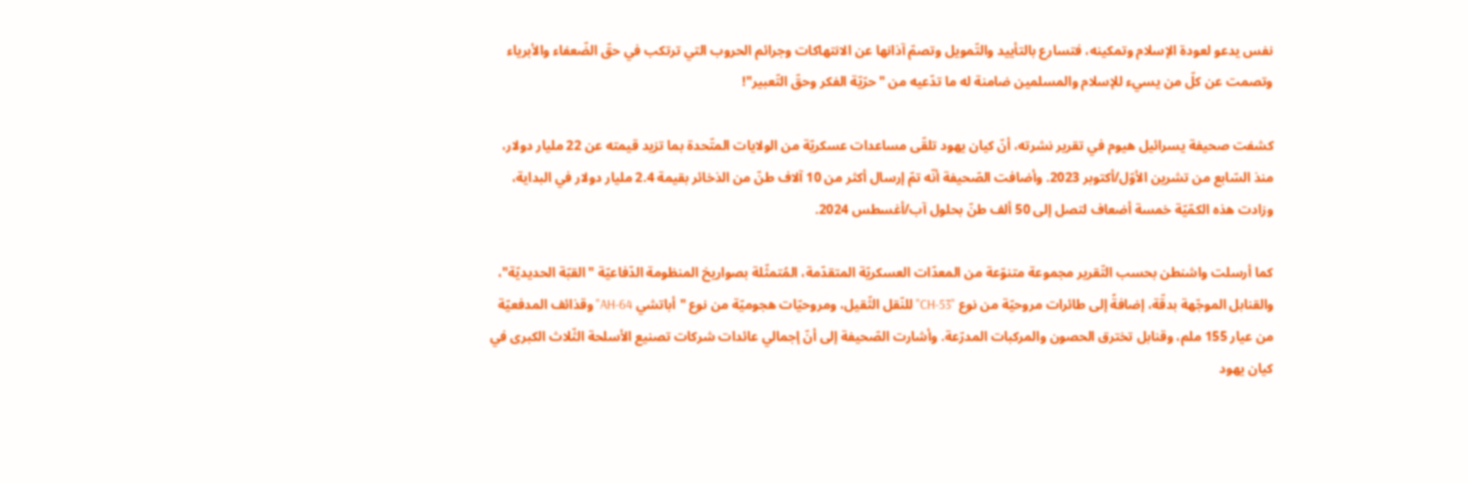نفس يدعو لعودة الإسلام وتمكينه، فتسارع بالتأييد والتّمويل وتصمّ آذانها عن الانتهاكات وجرائم الحروب التي ترتكب في حقّ الضّعفاء والأبرياء وتصمت عن كلّ من يسيء للإسلام والمسلمين ضامنة له ما تدّعيه من "حرّيّة الفكر وحقّ التّعبير"!

كشفت صحيفة يسرائيل هيوم في تقرير نشرته، أنّ كيان يهود تلقّى مساعدات عسكريّة من الولايات المتّحدة بما تزيد قيمته عن 22 مليار دولار، منذ السّابع من تشرين الأوّل/أكتوبر 2023. وأضافت الصّحيفة أنّه تمّ إرسال أكثر من 10 آلاف طنّ من الذخائر بقيمة 2.4 مليار دولار في البداية، وزادت هذه الكمّيّة خمسة أضعاف لتصل إلى 50 ألف طنّ بحلول آب/أغسطس 2024.

كما أرسلت واشنطن بحسب التّقرير مجموعة متنوّعة من المعدّات العسكريّة المتقدّمة، المُتمثّلة بصواريخ المنظومة الدّفاعيّة "القبّة الحديديّة"، والقنابل الموجّهة بدقّة، إضافةً إلى طائرات مروحيّة من نوع "CH-53" للنّقل الثّقيل، ومروحيّات هجوميّة من نوع "أباتشي AH-64" وقذائف المدفعيّة من عيار 155 ملم، وقنابل تخترق الحصون والمركبات المدرّعة. وأشارت الصّحيفة إلى أنّ إجمالي عائدات شركات تصنيع الأسلحة الثّلاث الكبرى في كيان يهود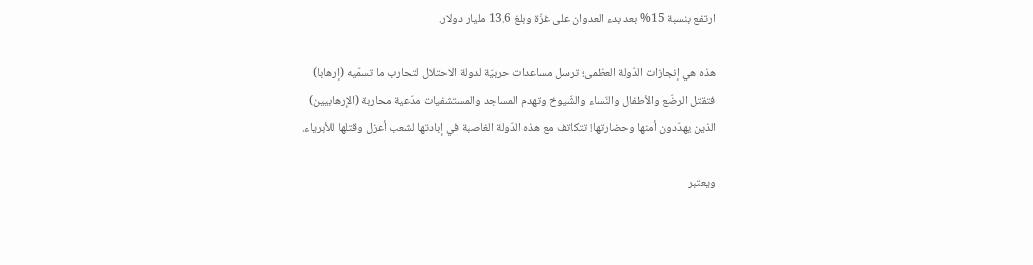ارتفع بنسبة 15% بعد بدء العدوان على غزّة وبلغ 13.6 مليار دولار.

هذه هي إنجازات الدّولة العظمى؛ ترسل مساعدات حربيّة لدولة الاحتلال لتحارب ما تسمّيه (إرهابا) فتقتل الرضّع والأطفال والنّساء والشّيوخ وتهدم المساجد والمستشفيات مدّعية محاربة (الإرهابيين) الذين يهدّدون أمنها وحضارتها! تتكاتف مع هذه الدّولة الغاصبة في إبادتها لشعب أعزل وقتلها للأبرياء.

ويعتبر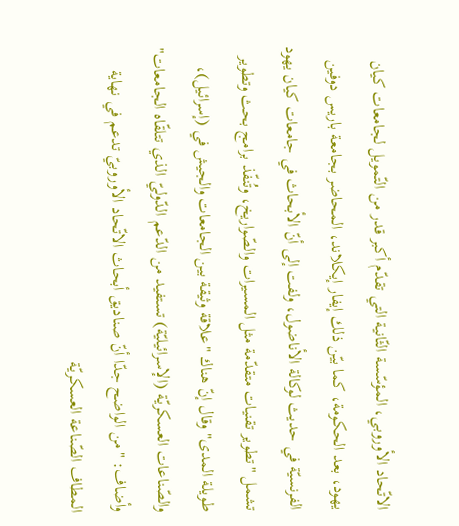الاتّحاد الأوروبي، المؤسّسة الثّانية التي تقدّم أكبر قدر من التّمويل لجامعات كيان يهود، بعد الحكومة، كما بيّن ذلك إيفار إيكلاند، المحاضر بجامعة باريس دوفين الفرنسيّة في حديث لوكالة الأناضول، ولفت إلى أنّ الأبحاث في جامعات كيان يهود تشمل "تطوير تقنيات متقدّمة مثل المسيرات والصّواريخ، وتُنفّذ برامج بحث وتطوير طويلة المدى" وقال إنّ هناك "علاقة وثيقة بين الجامعات والجيش في (إسرائيل)، والصّناعات العسكريّة (الإسرائيليّة) تستفيد من الدّعم الدّوليّ الذي تتلقّاه الجامعات" وأضاف: "من الواضح جدّا أنّ صناديق أبحاث الاتّحاد الأوروبيّ تدعم في نهاية المطاف الصّناعة العسكريّة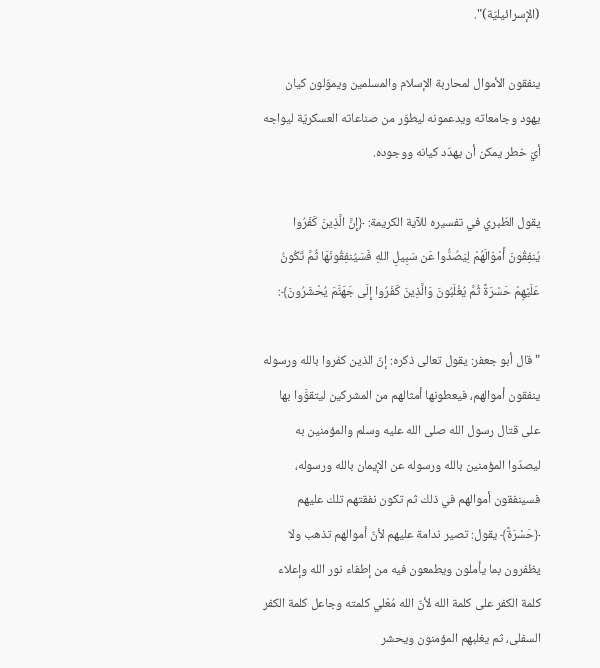(الإسرائيليّة)".

ينفقون الأموال لمحاربة الإسلام والمسلمين ويموّلون كيان يهود وجامعاته ويدعمونه ليطوّر من صناعاته العسكريّة ليواجه أيّ خطر يمكن أن يهدّد كيانه ووجوده.

يقول الطّبري في تفسيره للآية الكريمة: ﴿إِنَّ الَّذِينَ كَفَرُوا يُنفِقُونَ أَمْوَالَهُمْ لِيَصُدُّوا عَن سَبِيلِ اللهِ فَسَيُنفِقُونَهَا ثُمَّ تَكُونُ عَلَيْهِمْ حَسْرَةً ثُمَّ يُغْلَبُونَ وَالَّذِينَ كَفَرُوا إِلَى جَهَنَّمَ يُحْشَرُونَ﴾:

"قال أبو جعفر: يقول تعالى ذكره: إنّ الذين كفروا بالله ورسوله ينفقون أموالهم، فيعطونها أمثالهم من المشركين ليتقوَّوا بها على قتال رسول الله صلى الله عليه وسلم والمؤمنين به ليصدّوا المؤمنين بالله ورسوله عن الإيمان بالله ورسوله، فسينفقون أموالهم في ذلك ثم تكون نفقتهم تلك عليهم ﴿حَسْرَةً﴾ يقول: تصير ندامة عليهم لأنّ أموالهم تذهب ولا يظفرون بما يأملون ويطمعون فيه من إطفاء نور الله وإعلاء كلمة الكفر على كلمة الله لأنّ الله مُعْلي كلمته وجاعل كلمة الكفر السفلى، ثم يغلبهم المؤمنون ويحشر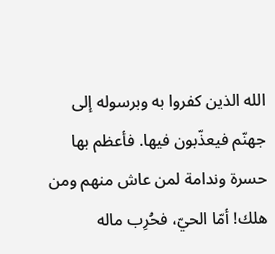الله الذين كفروا به وبرسوله إلى جهنّم فيعذّبون فيها. فأعظم بها حسرة وندامة لمن عاش منهم ومن هلك! أمّا الحيّ، فحُرِب ماله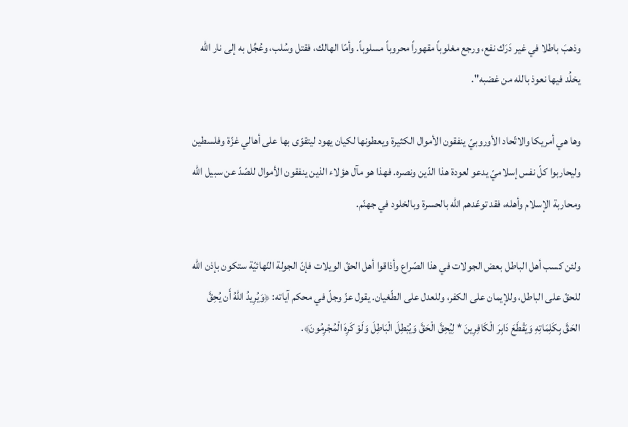وذهبَ باطلا في غير دَرَك نفع، ورجع مغلوباً مقهوراً محروباً مسلوباً. وأمّا الهالك، فقتل وسُلب، وعُجِّل به إلى نار الله يخلُد فيها نعوذ بالله من غضبه".

وها هي أمريكا والاتّحاد الأوروبيّ ينفقون الأموال الكثيرة ويعطونها لكيان يهود ليتقوّى بها على أهالي غزّة وفلسطين وليحاربوا كلّ نفس إسلاميّ يدعو لعودة هذا الدّين ونصره. فهذا هو مآل هؤلاء الذين ينفقون الأموال للصّدّ عن سبيل الله ومحاربة الإسلام وأهله، فقد توعّدهم الله بالحسرة وبالخلود في جهنّم.

ولئن كسب أهل الباطل بعض الجولات في هذا الصّراع وأذاقوا أهل الحقّ الويلات فإنّ الجولة النّهائيّة ستكون بإذن الله للحقّ على الباطل، وللإيمان على الكفر، وللعدل على الطّغيان. يقول عزّ وجلّ في محكم آياته: ﴿وَيُرِيدُ اللهُ أَن يُحِقَّ الحَقَّ بِكَلِمَاتِهِ وَيَقْطَعَ دَابِرَ الْكَافِرِينَ * لِيُحِقَّ الْحَقَّ وَيُبْطِلَ الْبَاطِلَ وَلَوْ كَرِهَ الْمُجْرِمُونَ﴾.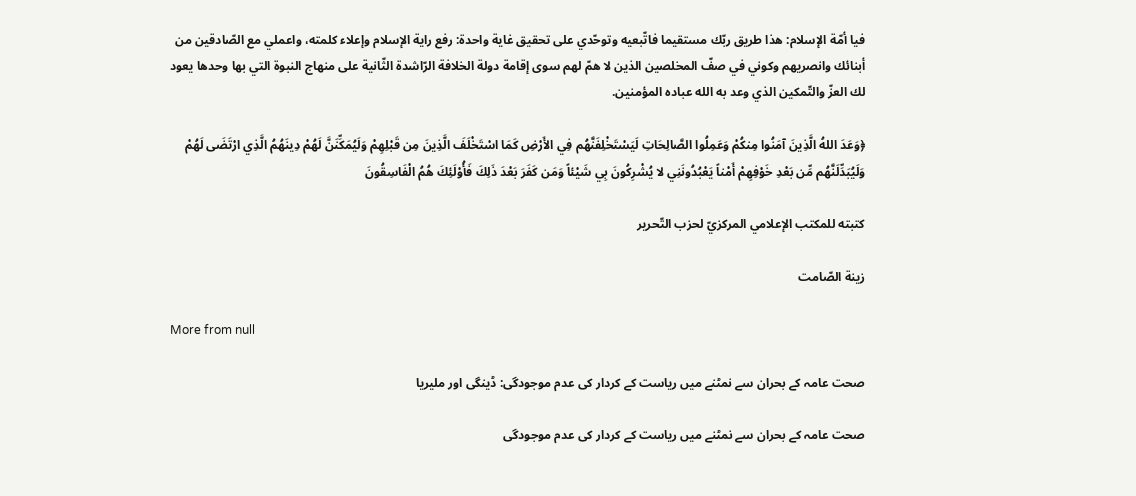فيا أمّة الإسلام: هذا طريق ربّك مستقيما فاتّبعيه وتوحّدي على تحقيق غاية واحدة: رفع راية الإسلام وإعلاء كلمته، واعملي مع الصّادقين من أبنائك وانصريهم وكوني في صفّ المخلصين الذين لا همّ لهم سوى إقامة دولة الخلافة الرّاشدة الثّانية على منهاج النبوة التي بها وحدها يعود لك العزّ والتّمكين الذي وعد به الله عباده المؤمنين.

﴿وَعَدَ اللهُ الَّذِينَ آمَنُوا مِنكُمْ وَعَمِلُوا الصَّالِحَاتِ لَيَسْتَخْلِفَنَّهُم فِي الأَرْضِ كَمَا اسْتَخْلَفَ الَّذِينَ مِن قَبْلِهِمْ وَلَيُمَكِّنَنَّ لَهُمْ دِينَهُمُ الَّذِي ارْتَضَى لَهُمْ وَلَيُبَدِّلَنَّهُم مِّن بَعْدِ خَوْفِهِمْ أَمْناً يَعْبُدُونَنِي لا يُشْرِكُونَ بِي شَيْئاً وَمَن كَفَرَ بَعْدَ ذَلِكَ فَأُوْلَئِكَ هُمُ الْفَاسِقُونَ

كتبته للمكتب الإعلامي المركزيّ لحزب التّحرير

زينة الصّامت

More from null

صحت عامہ کے بحران سے نمٹنے میں ریاست کے کردار کی عدم موجودگی: ڈینگی اور ملیریا

صحت عامہ کے بحران سے نمٹنے میں ریاست کے کردار کی عدم موجودگی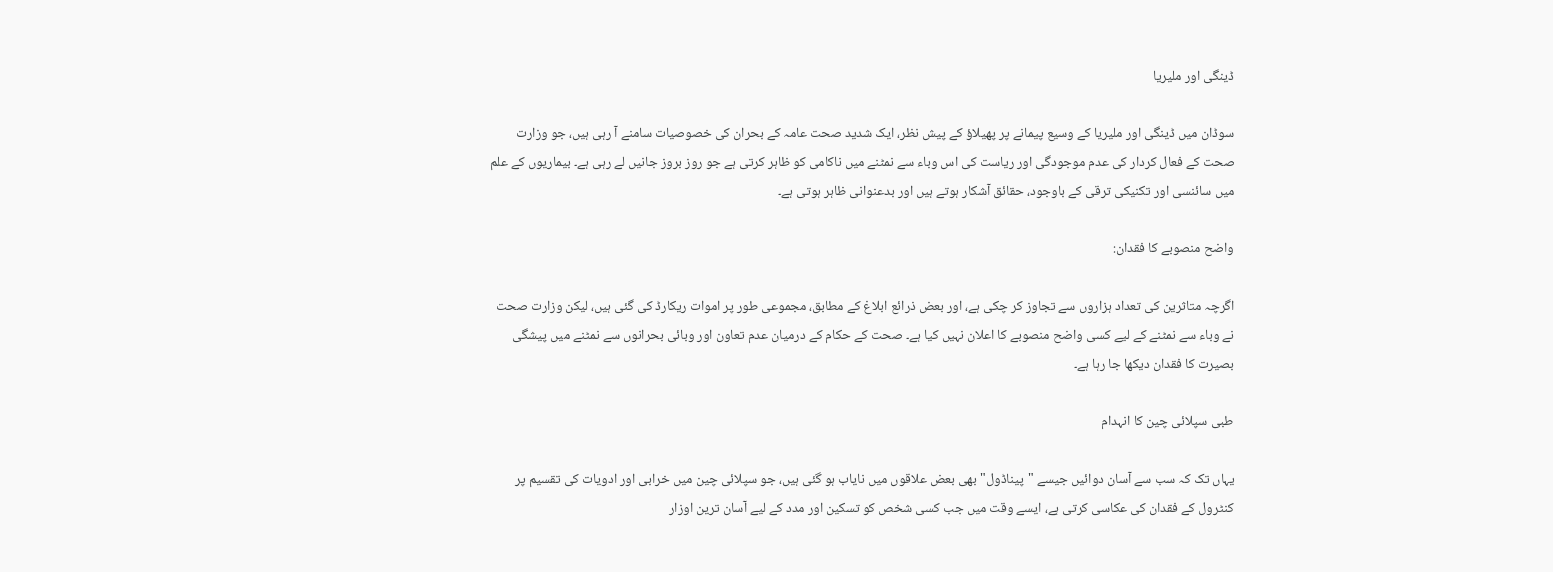ڈینگی اور ملیریا

سوڈان میں ڈینگی اور ملیریا کے وسیع پیمانے پر پھیلاؤ کے پیش نظر، ایک شدید صحت عامہ کے بحران کی خصوصیات سامنے آ رہی ہیں، جو وزارت صحت کے فعال کردار کی عدم موجودگی اور ریاست کی اس وباء سے نمٹنے میں ناکامی کو ظاہر کرتی ہے جو روز بروز جانیں لے رہی ہے۔ بیماریوں کے علم میں سائنسی اور تکنیکی ترقی کے باوجود، حقائق آشکار ہوتے ہیں اور بدعنوانی ظاہر ہوتی ہے۔

واضح منصوبے کا فقدان:

اگرچہ متاثرین کی تعداد ہزاروں سے تجاوز کر چکی ہے، اور بعض ذرائع ابلاغ کے مطابق، مجموعی طور پر اموات ریکارڈ کی گئی ہیں، لیکن وزارت صحت نے وباء سے نمٹنے کے لیے کسی واضح منصوبے کا اعلان نہیں کیا ہے۔ صحت کے حکام کے درمیان عدم تعاون اور وبائی بحرانوں سے نمٹنے میں پیشگی بصیرت کا فقدان دیکھا جا رہا ہے۔

طبی سپلائی چین کا انہدام

یہاں تک کہ سب سے آسان دوائیں جیسے "پیناڈول" بھی بعض علاقوں میں نایاب ہو گئی ہیں، جو سپلائی چین میں خرابی اور ادویات کی تقسیم پر کنٹرول کے فقدان کی عکاسی کرتی ہے، ایسے وقت میں جب کسی شخص کو تسکین اور مدد کے لیے آسان ترین اوزار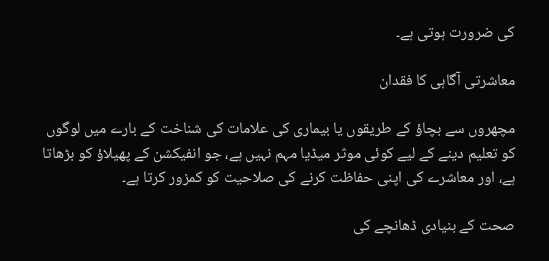کی ضرورت ہوتی ہے۔

معاشرتی آگاہی کا فقدان

مچھروں سے بچاؤ کے طریقوں یا بیماری کی علامات کی شناخت کے بارے میں لوگوں کو تعلیم دینے کے لیے کوئی موثر میڈیا مہم نہیں ہے، جو انفیکشن کے پھیلاؤ کو بڑھاتا ہے، اور معاشرے کی اپنی حفاظت کرنے کی صلاحیت کو کمزور کرتا ہے۔

صحت کے بنیادی ڈھانچے کی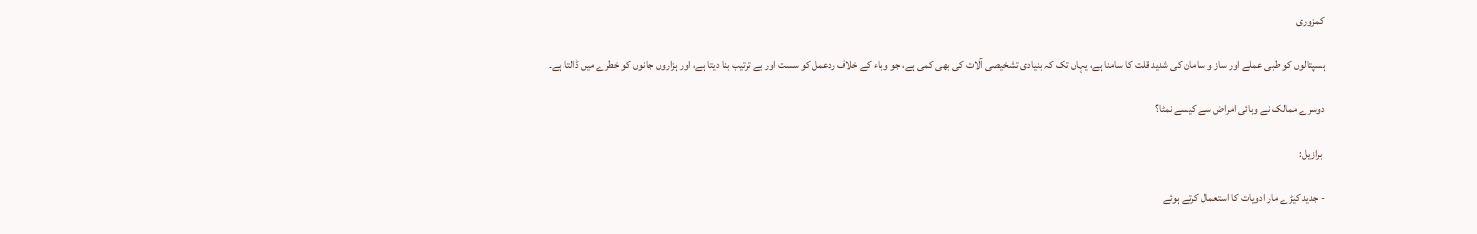کمزوری

ہسپتالوں کو طبی عملے اور ساز و سامان کی شدید قلت کا سامنا ہے، یہاں تک کہ بنیادی تشخیصی آلات کی بھی کمی ہے، جو وباء کے خلاف ردعمل کو سست اور بے ترتیب بنا دیتا ہے، اور ہزاروں جانوں کو خطرے میں ڈالتا ہے۔

دوسرے ممالک نے وبائی امراض سے کیسے نمٹا؟

 برازیل:

- جدید کیڑے مار ادویات کا استعمال کرتے ہوئے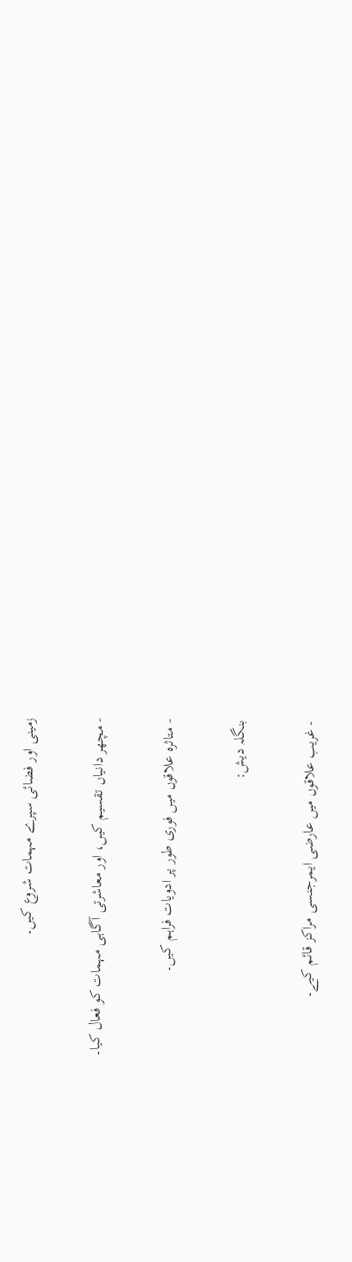زمینی اور فضائی سپرے مہمات شروع کیں۔

- مچھر دانیاں تقسیم کیں، اور معاشرتی آگاہی مہمات کو فعال کیا۔

- متاثرہ علاقوں میں فوری طور پر ادویات فراہم کیں۔

بنگلہ دیش:

- غریب علاقوں میں عارضی ایمرجنسی مراکز قائم کیے۔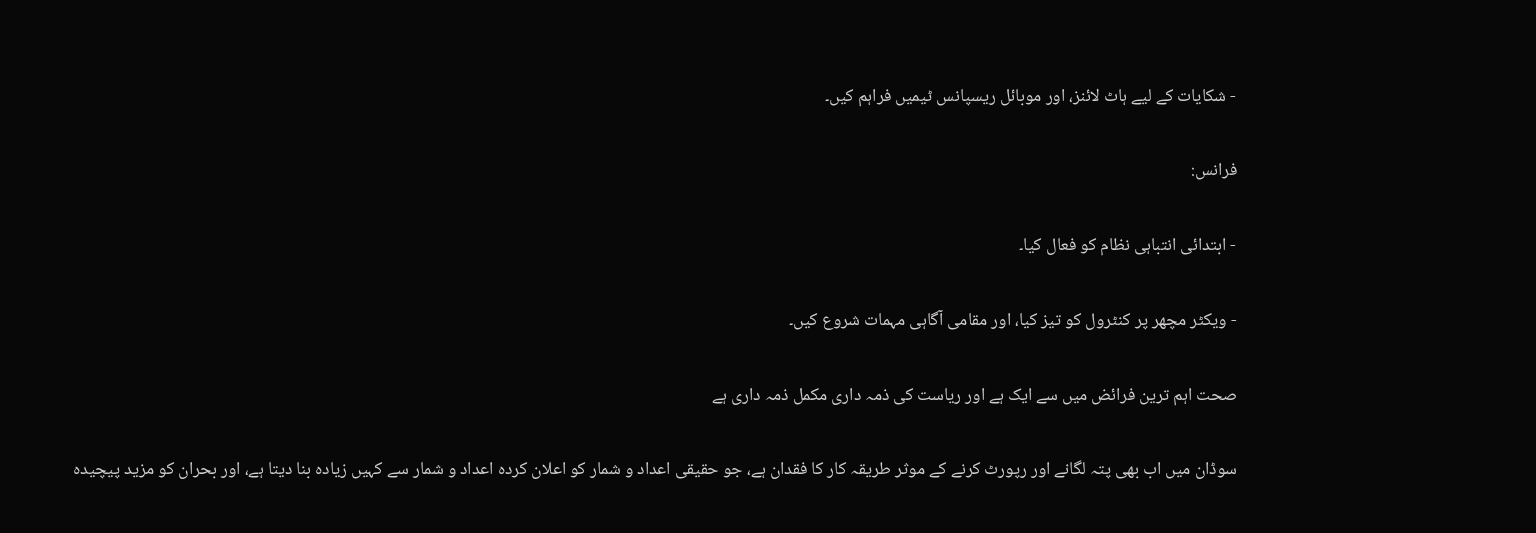- شکایات کے لیے ہاٹ لائنز، اور موبائل ریسپانس ٹیمیں فراہم کیں۔

فرانس:

- ابتدائی انتباہی نظام کو فعال کیا۔

- ویکٹر مچھر پر کنٹرول کو تیز کیا، اور مقامی آگاہی مہمات شروع کیں۔

صحت اہم ترین فرائض میں سے ایک ہے اور ریاست کی ذمہ داری مکمل ذمہ داری ہے

سوڈان میں اب بھی پتہ لگانے اور رپورٹ کرنے کے موثر طریقہ کار کا فقدان ہے، جو حقیقی اعداد و شمار کو اعلان کردہ اعداد و شمار سے کہیں زیادہ بنا دیتا ہے، اور بحران کو مزید پیچیدہ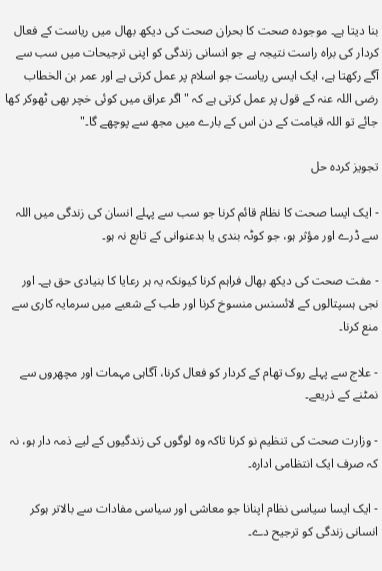بنا دیتا ہے۔ موجودہ صحت کا بحران صحت کی دیکھ بھال میں ریاست کے فعال کردار کی براہ راست نتیجہ ہے جو انسانی زندگی کو اپنی ترجیحات میں سب سے آگے رکھتا ہے، ایک ایسی ریاست جو اسلام پر عمل کرتی ہے اور عمر بن الخطاب رضی اللہ عنہ کے قول پر عمل کرتی ہے کہ "اگر عراق میں کوئی خچر بھی ٹھوکر کھا جائے تو اللہ قیامت کے دن اس کے بارے میں مجھ سے پوچھے گا۔"

تجویز کردہ حل

- ایک ایسا صحت کا نظام قائم کرنا جو سب سے پہلے انسان کی زندگی میں اللہ سے ڈرے اور مؤثر ہو، جو کوٹہ بندی یا بدعنوانی کے تابع نہ ہو۔

- مفت صحت کی دیکھ بھال فراہم کرنا کیونکہ یہ ہر رعایا کا بنیادی حق ہے۔ اور نجی ہسپتالوں کے لائسنس منسوخ کرنا اور طب کے شعبے میں سرمایہ کاری سے منع کرنا۔

- علاج سے پہلے روک تھام کے کردار کو فعال کرنا، آگاہی مہمات اور مچھروں سے نمٹنے کے ذریعے۔

- وزارت صحت کی تنظیم نو کرنا تاکہ وہ لوگوں کی زندگیوں کے لیے ذمہ دار ہو، نہ کہ صرف ایک انتظامی ادارہ۔

- ایک ایسا سیاسی نظام اپنانا جو معاشی اور سیاسی مفادات سے بالاتر ہوکر انسانی زندگی کو ترجیح دے۔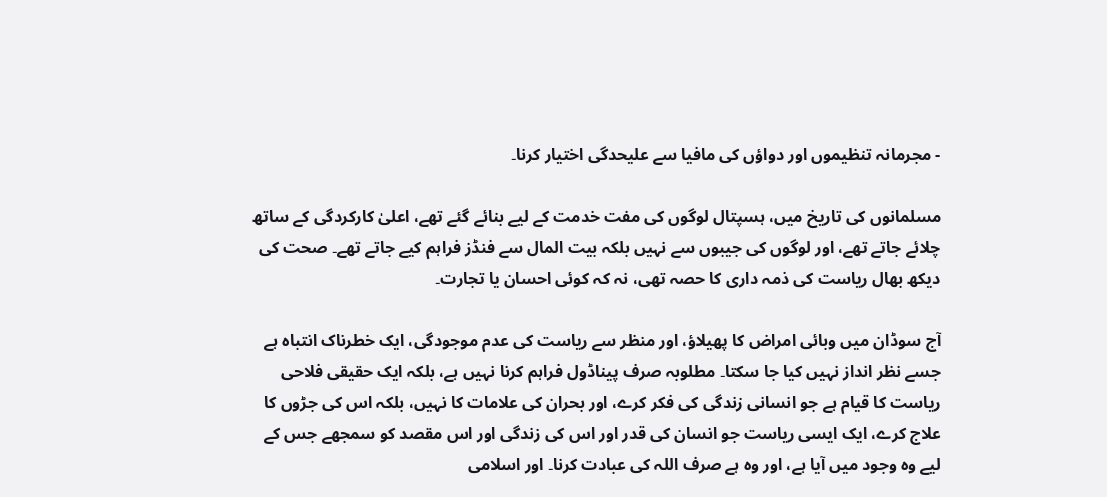- مجرمانہ تنظیموں اور دواؤں کی مافیا سے علیحدگی اختیار کرنا۔

مسلمانوں کی تاریخ میں، ہسپتال لوگوں کی مفت خدمت کے لیے بنائے گئے تھے، اعلیٰ کارکردگی کے ساتھ چلائے جاتے تھے، اور لوگوں کی جیبوں سے نہیں بلکہ بیت المال سے فنڈز فراہم کیے جاتے تھے۔ صحت کی دیکھ بھال ریاست کی ذمہ داری کا حصہ تھی، نہ کہ کوئی احسان یا تجارت۔

آج سوڈان میں وبائی امراض کا پھیلاؤ، اور منظر سے ریاست کی عدم موجودگی، ایک خطرناک انتباہ ہے جسے نظر انداز نہیں کیا جا سکتا۔ مطلوبہ صرف پیناڈول فراہم کرنا نہیں ہے، بلکہ ایک حقیقی فلاحی ریاست کا قیام ہے جو انسانی زندگی کی فکر کرے، اور بحران کی علامات کا نہیں، بلکہ اس کی جڑوں کا علاج کرے، ایک ایسی ریاست جو انسان کی قدر اور اس کی زندگی اور اس مقصد کو سمجھے جس کے لیے وہ وجود میں آیا ہے، اور وہ ہے صرف اللہ کی عبادت کرنا۔ اور اسلامی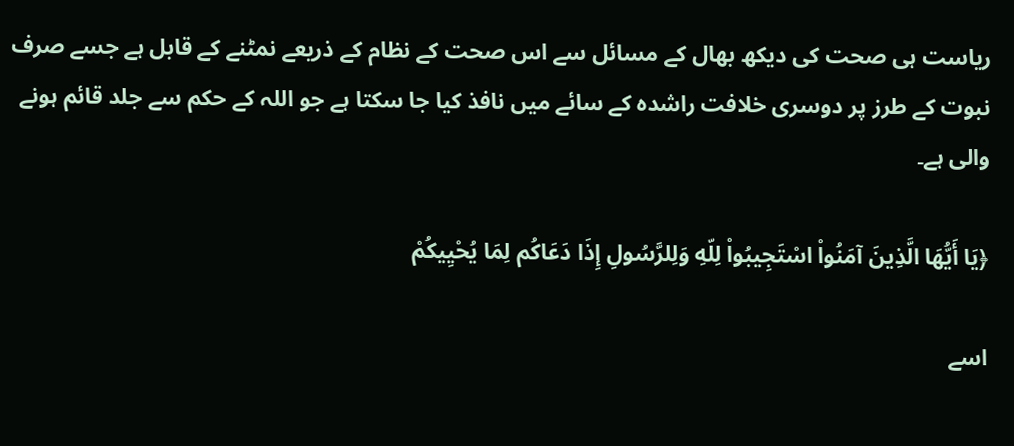ریاست ہی صحت کی دیکھ بھال کے مسائل سے اس صحت کے نظام کے ذریعے نمٹنے کے قابل ہے جسے صرف نبوت کے طرز پر دوسری خلافت راشدہ کے سائے میں نافذ کیا جا سکتا ہے جو اللہ کے حکم سے جلد قائم ہونے والی ہے۔

﴿يَا أَيُّهَا الَّذِينَ آمَنُواْ اسْتَجِيبُواْ لِلّهِ وَلِلرَّسُولِ إِذَا دَعَاكُم لِمَا يُحْيِيكُمْ

اسے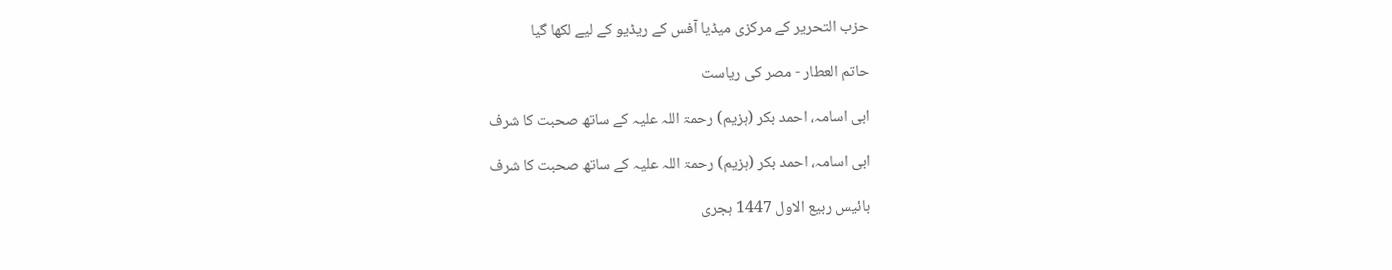حزب التحریر کے مرکزی میڈیا آفس کے ریڈیو کے لیے لکھا گیا

حاتم العطار - مصر کی ریاست

ابی اسامہ، احمد بکر (ہزیم) رحمۃ اللہ علیہ کے ساتھ صحبت کا شرف

ابی اسامہ، احمد بکر (ہزیم) رحمۃ اللہ علیہ کے ساتھ صحبت کا شرف

بائیس ربیع الاول 1447 ہجری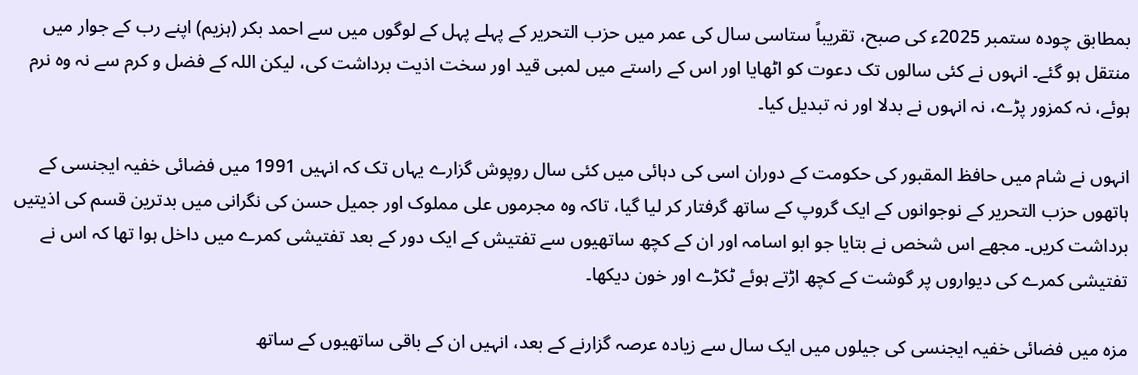بمطابق چودہ ستمبر 2025ء کی صبح، تقریباً ستاسی سال کی عمر میں حزب التحریر کے پہلے پہل کے لوگوں میں سے احمد بکر (ہزیم) اپنے رب کے جوار میں منتقل ہو گئے۔ انہوں نے کئی سالوں تک دعوت کو اٹھایا اور اس کے راستے میں لمبی قید اور سخت اذیت برداشت کی، لیکن اللہ کے فضل و کرم سے نہ وہ نرم ہوئے، نہ کمزور پڑے، نہ انہوں نے بدلا اور نہ تبدیل کیا۔

انہوں نے شام میں حافظ المقبور کی حکومت کے دوران اسی کی دہائی میں کئی سال روپوش گزارے یہاں تک کہ انہیں 1991 میں فضائی خفیہ ایجنسی کے ہاتھوں حزب التحریر کے نوجوانوں کے ایک گروپ کے ساتھ گرفتار کر لیا گیا، تاکہ وہ مجرموں علی مملوک اور جمیل حسن کی نگرانی میں بدترین قسم کی اذیتیں برداشت کریں۔ مجھے اس شخص نے بتایا جو ابو اسامہ اور ان کے کچھ ساتھیوں سے تفتیش کے ایک دور کے بعد تفتیشی کمرے میں داخل ہوا تھا کہ اس نے تفتیشی کمرے کی دیواروں پر گوشت کے کچھ اڑتے ہوئے ٹکڑے اور خون دیکھا۔

مزہ میں فضائی خفیہ ایجنسی کی جیلوں میں ایک سال سے زیادہ عرصہ گزارنے کے بعد، انہیں ان کے باقی ساتھیوں کے ساتھ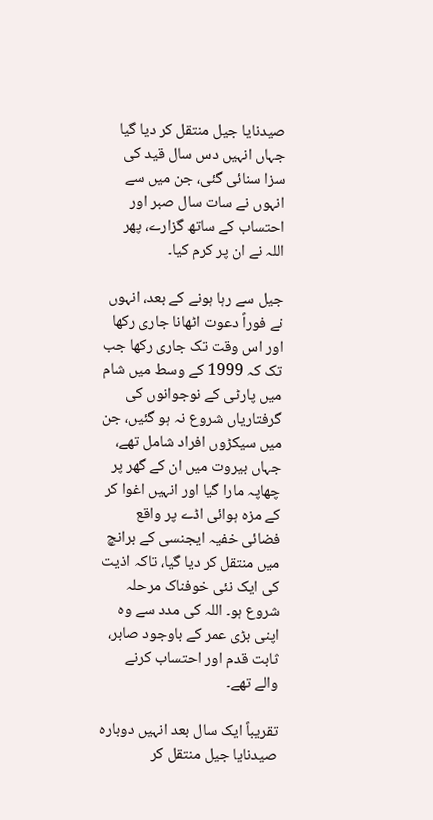صیدنایا جیل منتقل کر دیا گیا جہاں انہیں دس سال قید کی سزا سنائی گئی، جن میں سے انہوں نے سات سال صبر اور احتساب کے ساتھ گزارے، پھر اللہ نے ان پر کرم کیا۔

جیل سے رہا ہونے کے بعد، انہوں نے فوراً دعوت اٹھانا جاری رکھا اور اس وقت تک جاری رکھا جب تک کہ 1999 کے وسط میں شام میں پارٹی کے نوجوانوں کی گرفتاریاں شروع نہ ہو گئیں، جن میں سیکڑوں افراد شامل تھے، جہاں بیروت میں ان کے گھر پر چھاپہ مارا گیا اور انہیں اغوا کر کے مزہ ہوائی اڈے پر واقع فضائی خفیہ ایجنسی کے برانچ میں منتقل کر دیا گیا، تاکہ اذیت کی ایک نئی خوفناک مرحلہ شروع ہو۔ اللہ کی مدد سے وہ اپنی بڑی عمر کے باوجود صابر، ثابت قدم اور احتساب کرنے والے تھے۔

تقریباً ایک سال بعد انہیں دوبارہ صیدنایا جیل منتقل کر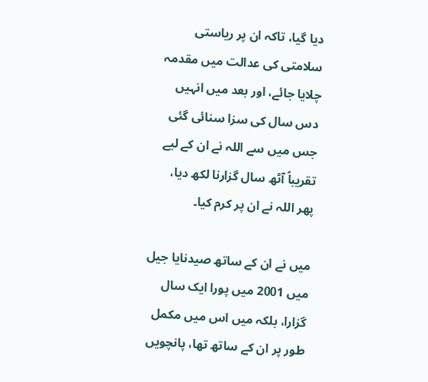دیا گیا، تاکہ ان پر ریاستی سلامتی کی عدالت میں مقدمہ چلایا جائے، اور بعد میں انہیں دس سال کی سزا سنائی گئی جس میں سے اللہ نے ان کے لیے تقریباً آٹھ سال گزارنا لکھ دیا، پھر اللہ نے ان پر کرم کیا۔

میں نے ان کے ساتھ صیدنایا جیل میں 2001 میں پورا ایک سال گزارا، بلکہ میں اس میں مکمل طور پر ان کے ساتھ تھا، پانچویں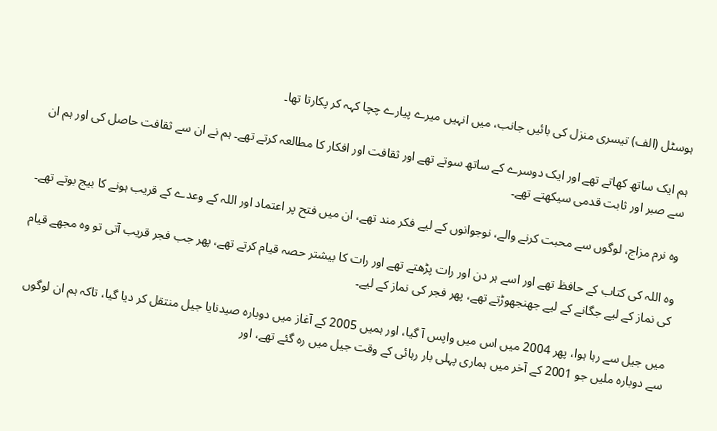ہوسٹل (الف) تیسری منزل کی بائیں جانب، میں انہیں میرے پیارے چچا کہہ کر پکارتا تھا۔

ہم ایک ساتھ کھاتے تھے اور ایک دوسرے کے ساتھ سوتے تھے اور ثقافت اور افکار کا مطالعہ کرتے تھے۔ ہم نے ان سے ثقافت حاصل کی اور ہم ان سے صبر اور ثابت قدمی سیکھتے تھے۔

وہ نرم مزاج، لوگوں سے محبت کرنے والے، نوجوانوں کے لیے فکر مند تھے، ان میں فتح پر اعتماد اور اللہ کے وعدے کے قریب ہونے کا بیج بوتے تھے۔

وہ اللہ کی کتاب کے حافظ تھے اور اسے ہر دن اور رات پڑھتے تھے اور رات کا بیشتر حصہ قیام کرتے تھے، پھر جب فجر قریب آتی تو وہ مجھے قیام کی نماز کے لیے جگانے کے لیے جھنجھوڑتے تھے، پھر فجر کی نماز کے لیے۔

میں جیل سے رہا ہوا، پھر 2004 میں اس میں واپس آ گیا، اور ہمیں 2005 کے آغاز میں دوبارہ صیدنایا جیل منتقل کر دیا گیا، تاکہ ہم ان لوگوں سے دوبارہ ملیں جو 2001 کے آخر میں ہماری پہلی بار رہائی کے وقت جیل میں رہ گئے تھے، اور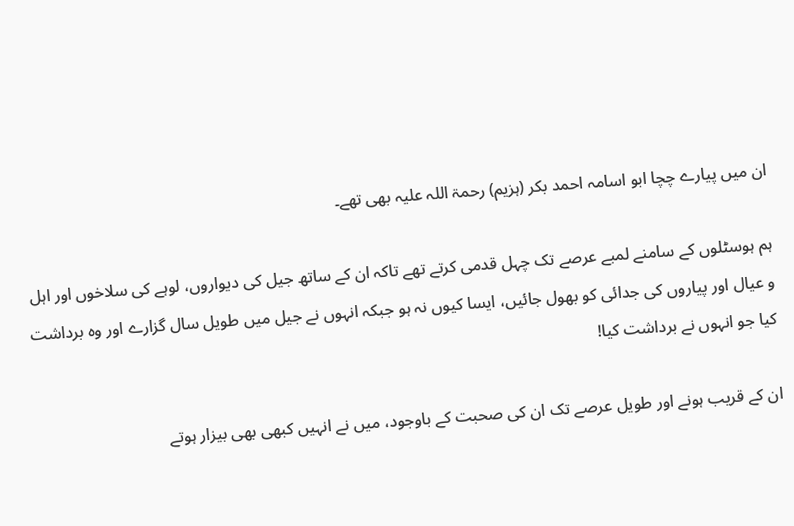ان میں پیارے چچا ابو اسامہ احمد بکر (ہزیم) رحمۃ اللہ علیہ بھی تھے۔

ہم ہوسٹلوں کے سامنے لمبے عرصے تک چہل قدمی کرتے تھے تاکہ ان کے ساتھ جیل کی دیواروں، لوہے کی سلاخوں اور اہل و عیال اور پیاروں کی جدائی کو بھول جائیں، ایسا کیوں نہ ہو جبکہ انہوں نے جیل میں طویل سال گزارے اور وہ برداشت کیا جو انہوں نے برداشت کیا!

ان کے قریب ہونے اور طویل عرصے تک ان کی صحبت کے باوجود، میں نے انہیں کبھی بھی بیزار ہوتے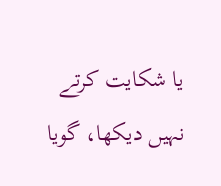یا شکایت کرتے نہیں دیکھا، گویا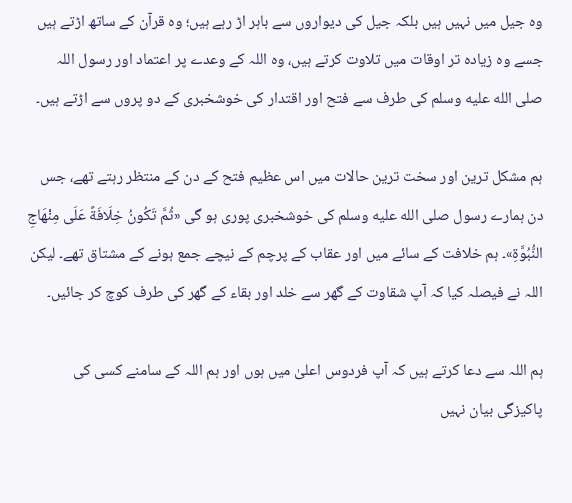وہ جیل میں نہیں ہیں بلکہ جیل کی دیواروں سے باہر اڑ رہے ہیں؛ وہ قرآن کے ساتھ اڑتے ہیں جسے وہ زیادہ تر اوقات میں تلاوت کرتے ہیں، وہ اللہ کے وعدے پر اعتماد اور رسول اللہ صلى الله عليه وسلم کی طرف سے فتح اور اقتدار کی خوشخبری کے دو پروں سے اڑتے ہیں۔

ہم مشکل ترین اور سخت ترین حالات میں اس عظیم فتح کے دن کے منتظر رہتے تھے، جس دن ہمارے رسول صلى الله عليه وسلم کی خوشخبری پوری ہو گی «ثُمَّ تَكُونُ خِلَافَةً عَلَى مِنْهَاجِ النُّبُوَّةِ»۔ ہم خلافت کے سائے میں اور عقاب کے پرچم کے نیچے جمع ہونے کے مشتاق تھے۔ لیکن اللہ نے فیصلہ کیا کہ آپ شقاوت کے گھر سے خلد اور بقاء کے گھر کی طرف کوچ کر جائیں۔

ہم اللہ سے دعا کرتے ہیں کہ آپ فردوس اعلیٰ میں ہوں اور ہم اللہ کے سامنے کسی کی پاکیزگی بیان نہیں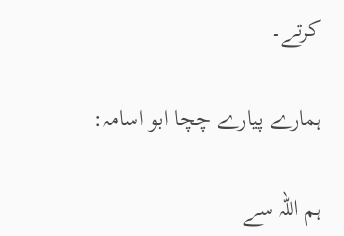کرتے۔

ہمارے پیارے چچا ابو اسامہ:

ہم اللہ سے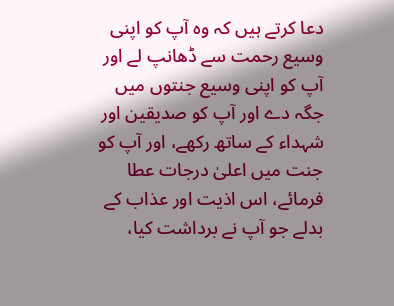دعا کرتے ہیں کہ وہ آپ کو اپنی وسیع رحمت سے ڈھانپ لے اور آپ کو اپنی وسیع جنتوں میں جگہ دے اور آپ کو صدیقین اور شہداء کے ساتھ رکھے، اور آپ کو جنت میں اعلیٰ درجات عطا فرمائے، اس اذیت اور عذاب کے بدلے جو آپ نے برداشت کیا،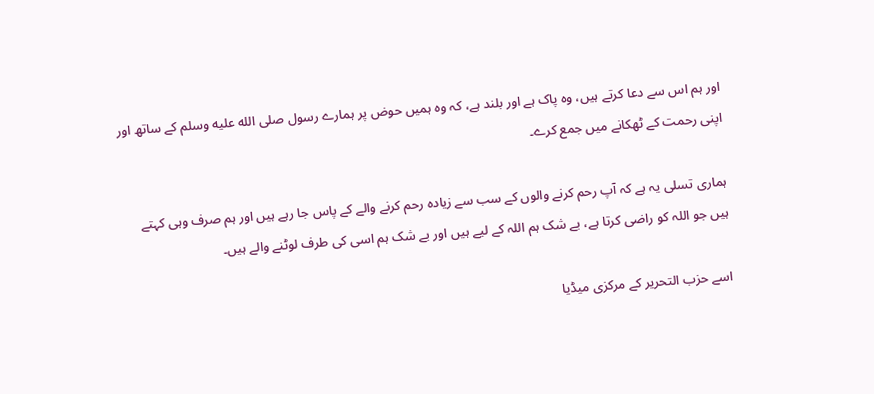اور ہم اس سے دعا کرتے ہیں، وہ پاک ہے اور بلند ہے، کہ وہ ہمیں حوض پر ہمارے رسول صلى الله عليه وسلم کے ساتھ اور اپنی رحمت کے ٹھکانے میں جمع کرے۔

ہماری تسلی یہ ہے کہ آپ رحم کرنے والوں کے سب سے زیادہ رحم کرنے والے کے پاس جا رہے ہیں اور ہم صرف وہی کہتے ہیں جو اللہ کو راضی کرتا ہے، بے شک ہم اللہ کے لیے ہیں اور بے شک ہم اسی کی طرف لوٹنے والے ہیں۔

اسے حزب التحریر کے مرکزی میڈیا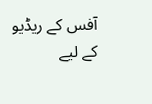آفس کے ریڈیو کے لیے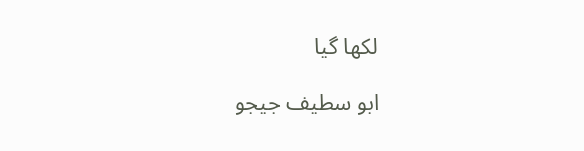لکھا گیا

ابو سطیف جیجو